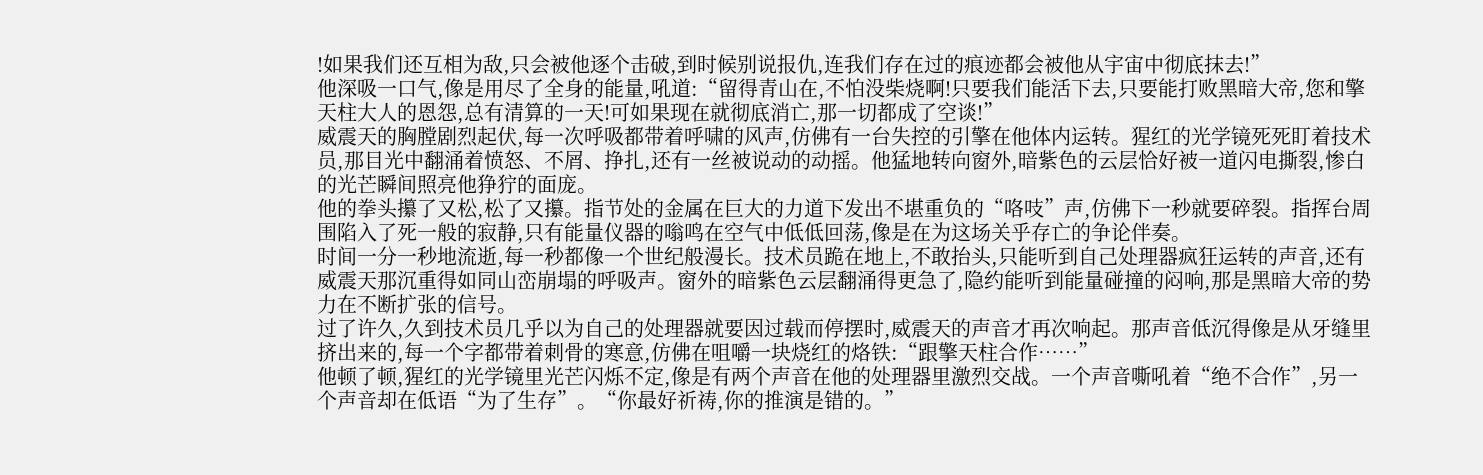!如果我们还互相为敌,只会被他逐个击破,到时候别说报仇,连我们存在过的痕迹都会被他从宇宙中彻底抹去!”
他深吸一口气,像是用尽了全身的能量,吼道:“留得青山在,不怕没柴烧啊!只要我们能活下去,只要能打败黑暗大帝,您和擎天柱大人的恩怨,总有清算的一天!可如果现在就彻底消亡,那一切都成了空谈!”
威震天的胸膛剧烈起伏,每一次呼吸都带着呼啸的风声,仿佛有一台失控的引擎在他体内运转。猩红的光学镜死死盯着技术员,那目光中翻涌着愤怒、不屑、挣扎,还有一丝被说动的动摇。他猛地转向窗外,暗紫色的云层恰好被一道闪电撕裂,惨白的光芒瞬间照亮他狰狞的面庞。
他的拳头攥了又松,松了又攥。指节处的金属在巨大的力道下发出不堪重负的“咯吱”声,仿佛下一秒就要碎裂。指挥台周围陷入了死一般的寂静,只有能量仪器的嗡鸣在空气中低低回荡,像是在为这场关乎存亡的争论伴奏。
时间一分一秒地流逝,每一秒都像一个世纪般漫长。技术员跪在地上,不敢抬头,只能听到自己处理器疯狂运转的声音,还有威震天那沉重得如同山峦崩塌的呼吸声。窗外的暗紫色云层翻涌得更急了,隐约能听到能量碰撞的闷响,那是黑暗大帝的势力在不断扩张的信号。
过了许久,久到技术员几乎以为自己的处理器就要因过载而停摆时,威震天的声音才再次响起。那声音低沉得像是从牙缝里挤出来的,每一个字都带着刺骨的寒意,仿佛在咀嚼一块烧红的烙铁:“跟擎天柱合作……”
他顿了顿,猩红的光学镜里光芒闪烁不定,像是有两个声音在他的处理器里激烈交战。一个声音嘶吼着“绝不合作”,另一个声音却在低语“为了生存”。“你最好祈祷,你的推演是错的。”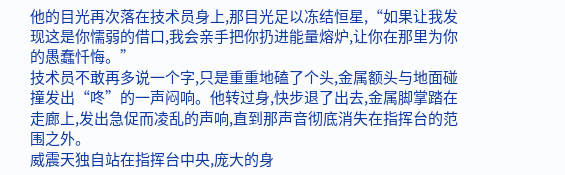他的目光再次落在技术员身上,那目光足以冻结恒星,“如果让我发现这是你懦弱的借口,我会亲手把你扔进能量熔炉,让你在那里为你的愚蠢忏悔。”
技术员不敢再多说一个字,只是重重地磕了个头,金属额头与地面碰撞发出“咚”的一声闷响。他转过身,快步退了出去,金属脚掌踏在走廊上,发出急促而凌乱的声响,直到那声音彻底消失在指挥台的范围之外。
威震天独自站在指挥台中央,庞大的身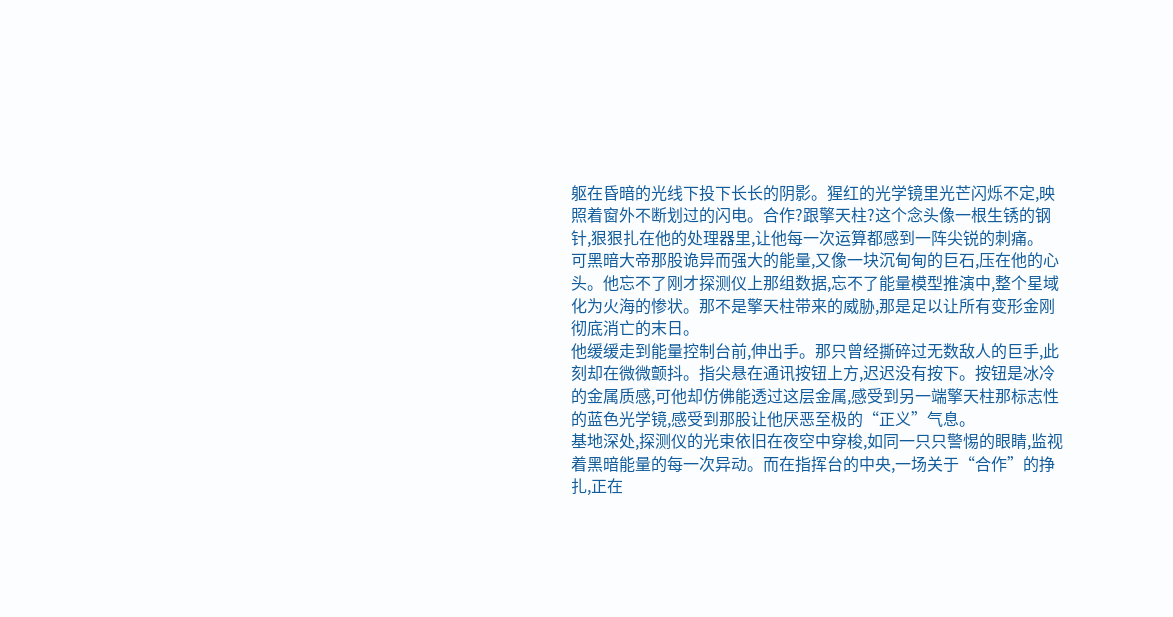躯在昏暗的光线下投下长长的阴影。猩红的光学镜里光芒闪烁不定,映照着窗外不断划过的闪电。合作?跟擎天柱?这个念头像一根生锈的钢针,狠狠扎在他的处理器里,让他每一次运算都感到一阵尖锐的刺痛。
可黑暗大帝那股诡异而强大的能量,又像一块沉甸甸的巨石,压在他的心头。他忘不了刚才探测仪上那组数据,忘不了能量模型推演中,整个星域化为火海的惨状。那不是擎天柱带来的威胁,那是足以让所有变形金刚彻底消亡的末日。
他缓缓走到能量控制台前,伸出手。那只曾经撕碎过无数敌人的巨手,此刻却在微微颤抖。指尖悬在通讯按钮上方,迟迟没有按下。按钮是冰冷的金属质感,可他却仿佛能透过这层金属,感受到另一端擎天柱那标志性的蓝色光学镜,感受到那股让他厌恶至极的“正义”气息。
基地深处,探测仪的光束依旧在夜空中穿梭,如同一只只警惕的眼睛,监视着黑暗能量的每一次异动。而在指挥台的中央,一场关于“合作”的挣扎,正在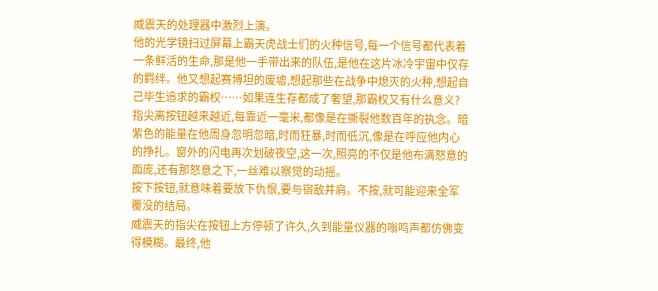威震天的处理器中激烈上演。
他的光学镜扫过屏幕上霸天虎战士们的火种信号,每一个信号都代表着一条鲜活的生命,那是他一手带出来的队伍,是他在这片冰冷宇宙中仅存的羁绊。他又想起赛博坦的废墟,想起那些在战争中熄灭的火种,想起自己毕生追求的霸权……如果连生存都成了奢望,那霸权又有什么意义?
指尖离按钮越来越近,每靠近一毫米,都像是在撕裂他数百年的执念。暗紫色的能量在他周身忽明忽暗,时而狂暴,时而低沉,像是在呼应他内心的挣扎。窗外的闪电再次划破夜空,这一次,照亮的不仅是他布满怒意的面庞,还有那怒意之下,一丝难以察觉的动摇。
按下按钮,就意味着要放下仇恨,要与宿敌并肩。不按,就可能迎来全军覆没的结局。
威震天的指尖在按钮上方停顿了许久,久到能量仪器的嗡鸣声都仿佛变得模糊。最终,他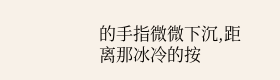的手指微微下沉,距离那冰冷的按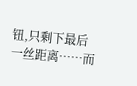钮,只剩下最后一丝距离……而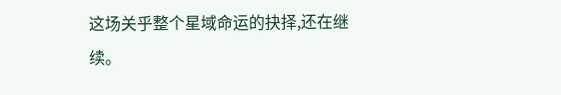这场关乎整个星域命运的抉择,还在继续。